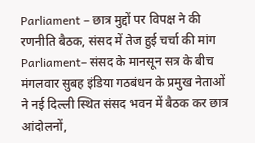Parliament – छात्र मुद्दों पर विपक्ष ने की रणनीति बैठक, संसद में तेज हुई चर्चा की मांग
Parliament– संसद के मानसून सत्र के बीच मंगलवार सुबह इंडिया गठबंधन के प्रमुख नेताओं ने नई दिल्ली स्थित संसद भवन में बैठक कर छात्र आंदोलनों,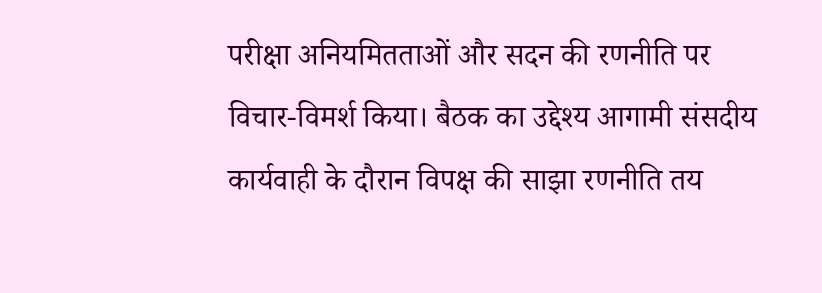परीक्षा अनियमितताओं और सदन की रणनीति पर विचार-विमर्श किया। बैठक का उद्देश्य आगामी संसदीय कार्यवाही के दौरान विपक्ष की साझा रणनीति तय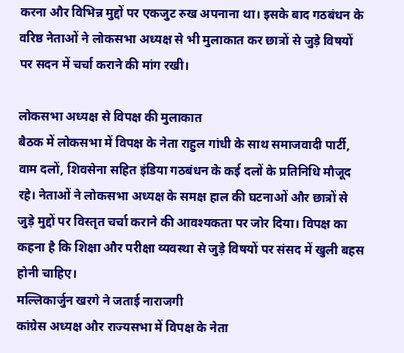करना और विभिन्न मुद्दों पर एकजुट रुख अपनाना था। इसके बाद गठबंधन के वरिष्ठ नेताओं ने लोकसभा अध्यक्ष से भी मुलाकात कर छात्रों से जुड़े विषयों पर सदन में चर्चा कराने की मांग रखी।

लोकसभा अध्यक्ष से विपक्ष की मुलाकात
बैठक में लोकसभा में विपक्ष के नेता राहुल गांधी के साथ समाजवादी पार्टी, वाम दलों, शिवसेना सहित इंडिया गठबंधन के कई दलों के प्रतिनिधि मौजूद रहे। नेताओं ने लोकसभा अध्यक्ष के समक्ष हाल की घटनाओं और छात्रों से जुड़े मुद्दों पर विस्तृत चर्चा कराने की आवश्यकता पर जोर दिया। विपक्ष का कहना है कि शिक्षा और परीक्षा व्यवस्था से जुड़े विषयों पर संसद में खुली बहस होनी चाहिए।
मल्लिकार्जुन खरगे ने जताई नाराजगी
कांग्रेस अध्यक्ष और राज्यसभा में विपक्ष के नेता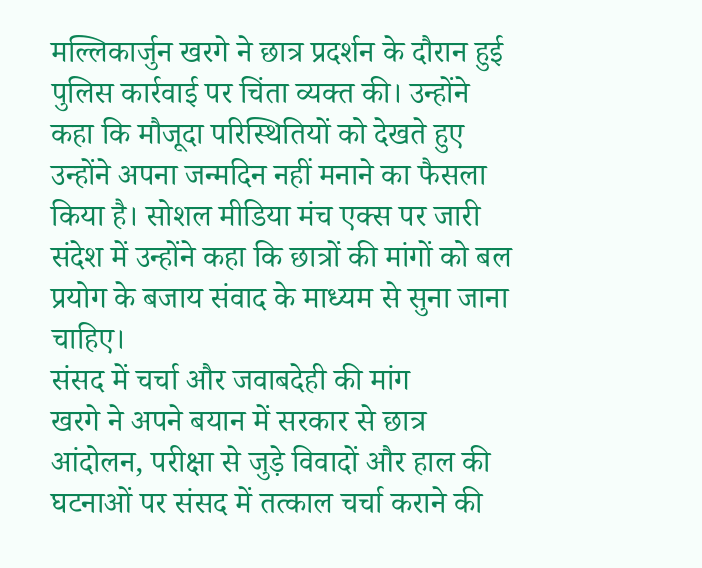मल्लिकार्जुन खरगे ने छात्र प्रदर्शन के दौरान हुई पुलिस कार्रवाई पर चिंता व्यक्त की। उन्होंने कहा कि मौजूदा परिस्थितियों को देखते हुए उन्होंने अपना जन्मदिन नहीं मनाने का फैसला किया है। सोशल मीडिया मंच एक्स पर जारी संदेश में उन्होंने कहा कि छात्रों की मांगों को बल प्रयोग के बजाय संवाद के माध्यम से सुना जाना चाहिए।
संसद में चर्चा और जवाबदेही की मांग
खरगे ने अपने बयान में सरकार से छात्र आंदोलन, परीक्षा से जुड़े विवादों और हाल की घटनाओं पर संसद में तत्काल चर्चा कराने की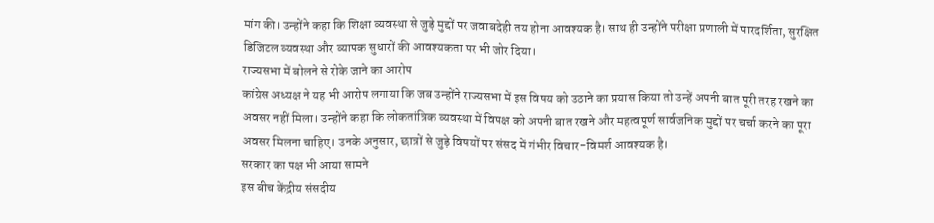मांग की। उन्होंने कहा कि शिक्षा व्यवस्था से जुड़े मुद्दों पर जवाबदेही तय होना आवश्यक है। साथ ही उन्होंने परीक्षा प्रणाली में पारदर्शिता, सुरक्षित डिजिटल व्यवस्था और व्यापक सुधारों की आवश्यकता पर भी जोर दिया।
राज्यसभा में बोलने से रोके जाने का आरोप
कांग्रेस अध्यक्ष ने यह भी आरोप लगाया कि जब उन्होंने राज्यसभा में इस विषय को उठाने का प्रयास किया तो उन्हें अपनी बात पूरी तरह रखने का अवसर नहीं मिला। उन्होंने कहा कि लोकतांत्रिक व्यवस्था में विपक्ष को अपनी बात रखने और महत्वपूर्ण सार्वजनिक मुद्दों पर चर्चा करने का पूरा अवसर मिलना चाहिए। उनके अनुसार, छात्रों से जुड़े विषयों पर संसद में गंभीर विचार-विमर्श आवश्यक है।
सरकार का पक्ष भी आया सामने
इस बीच केंद्रीय संसदीय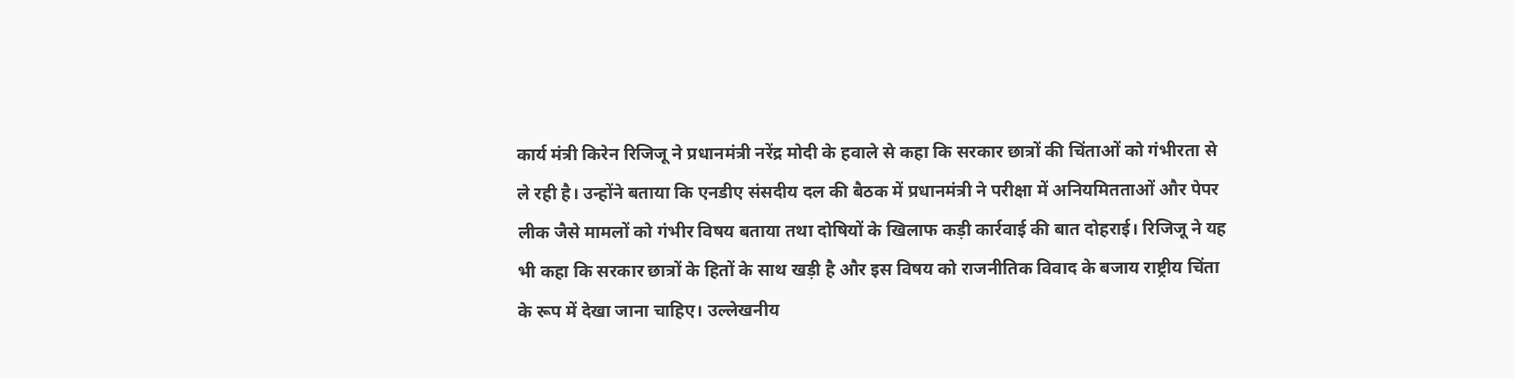कार्य मंत्री किरेन रिजिजू ने प्रधानमंत्री नरेंद्र मोदी के हवाले से कहा कि सरकार छात्रों की चिंताओं को गंभीरता से ले रही है। उन्होंने बताया कि एनडीए संसदीय दल की बैठक में प्रधानमंत्री ने परीक्षा में अनियमितताओं और पेपर लीक जैसे मामलों को गंभीर विषय बताया तथा दोषियों के खिलाफ कड़ी कार्रवाई की बात दोहराई। रिजिजू ने यह भी कहा कि सरकार छात्रों के हितों के साथ खड़ी है और इस विषय को राजनीतिक विवाद के बजाय राष्ट्रीय चिंता के रूप में देखा जाना चाहिए। उल्लेखनीय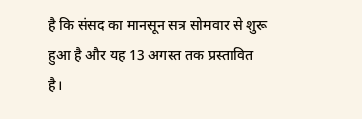है कि संसद का मानसून सत्र सोमवार से शुरू हुआ है और यह 13 अगस्त तक प्रस्तावित है।